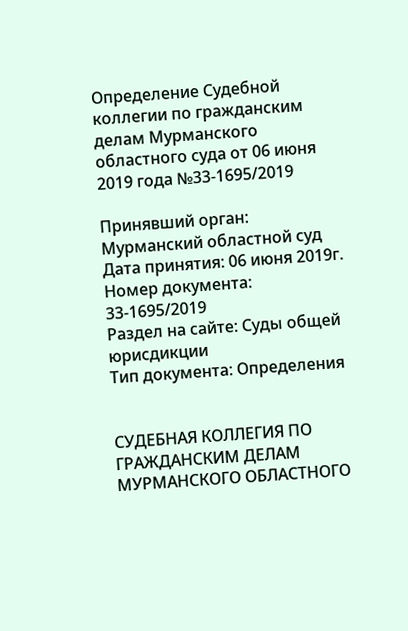Определение Судебной коллегии по гражданским делам Мурманского областного суда от 06 июня 2019 года №33-1695/2019

Принявший орган: Мурманский областной суд
Дата принятия: 06 июня 2019г.
Номер документа: 33-1695/2019
Раздел на сайте: Суды общей юрисдикции
Тип документа: Определения


СУДЕБНАЯ КОЛЛЕГИЯ ПО ГРАЖДАНСКИМ ДЕЛАМ МУРМАНСКОГО ОБЛАСТНОГО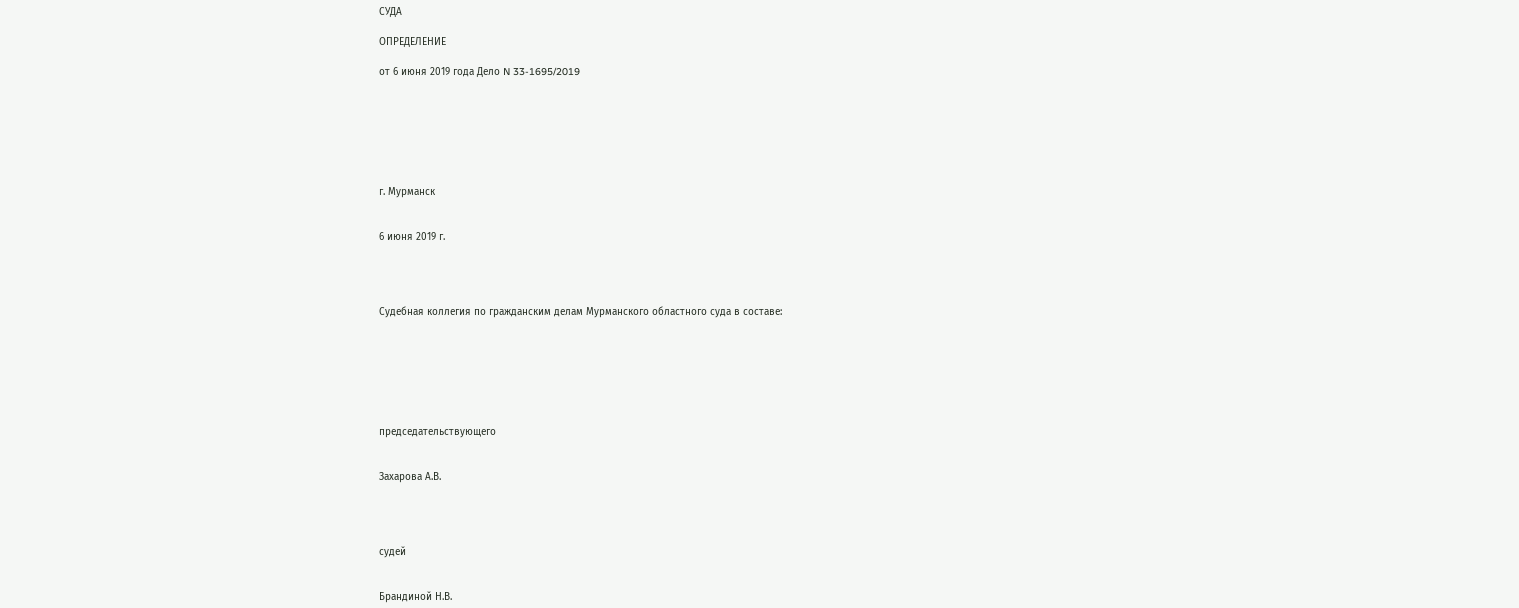СУДА

ОПРЕДЕЛЕНИЕ

от 6 июня 2019 года Дело N 33-1695/2019







г. Мурманск


6 июня 2019 г.




Судебная коллегия по гражданским делам Мурманского областного суда в составе:







председательствующего


Захарова А.В.




судей


Брандиной Н.В.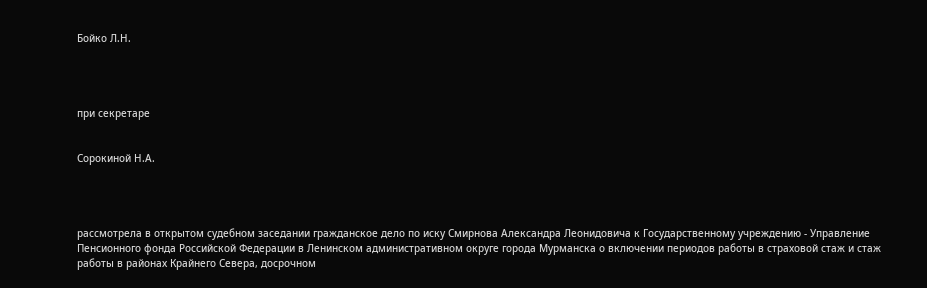Бойко Л.Н.




при секретаре


Сорокиной Н.А.




рассмотрела в открытом судебном заседании гражданское дело по иску Смирнова Александра Леонидовича к Государственному учреждению - Управление Пенсионного фонда Российской Федерации в Ленинском административном округе города Мурманска о включении периодов работы в страховой стаж и стаж работы в районах Крайнего Севера, досрочном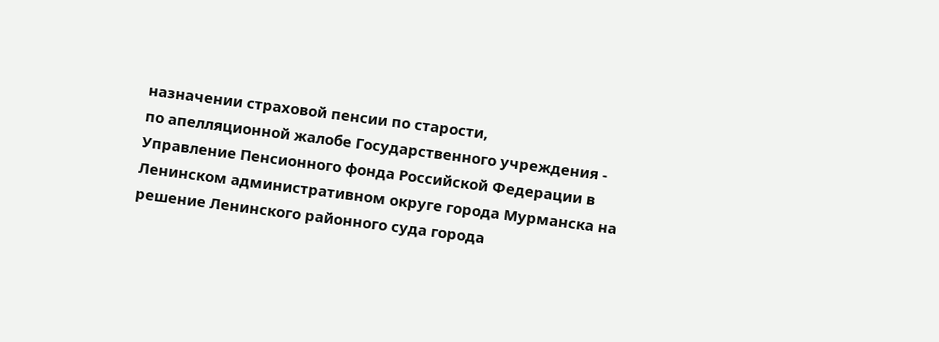назначении страховой пенсии по старости,
по апелляционной жалобе Государственного учреждения - Управление Пенсионного фонда Российской Федерации в Ленинском административном округе города Мурманска на решение Ленинского районного суда города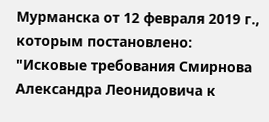Мурманска от 12 февраля 2019 г., которым постановлено:
"Исковые требования Смирнова Александра Леонидовича к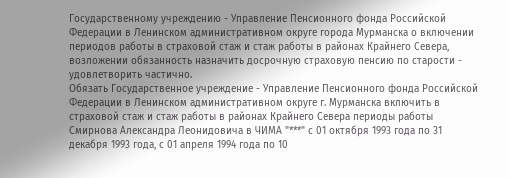Государственному учреждению - Управление Пенсионного фонда Российской Федерации в Ленинском административном округе города Мурманска о включении периодов работы в страховой стаж и стаж работы в районах Крайнего Севера, возложении обязанность назначить досрочную страховую пенсию по старости - удовлетворить частично.
Обязать Государственное учреждение - Управление Пенсионного фонда Российской Федерации в Ленинском административном округе г. Мурманска включить в страховой стаж и стаж работы в районах Крайнего Севера периоды работы Смирнова Александра Леонидовича в ЧИМА "***" с 01 октября 1993 года по 31 декабря 1993 года, с 01 апреля 1994 года по 10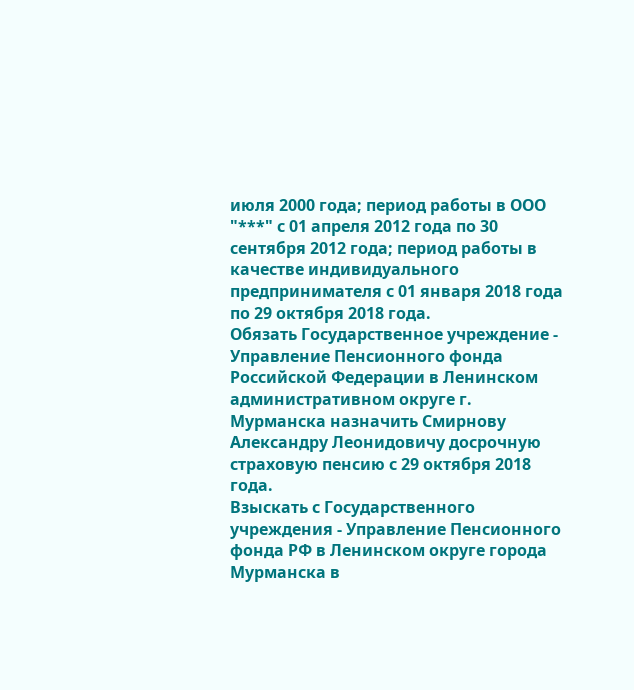июля 2000 года; период работы в ООО "***" с 01 апреля 2012 года по 30 сентября 2012 года; период работы в качестве индивидуального предпринимателя с 01 января 2018 года по 29 октября 2018 года.
Обязать Государственное учреждение - Управление Пенсионного фонда Российской Федерации в Ленинском административном округе г. Мурманска назначить Смирнову Александру Леонидовичу досрочную страховую пенсию с 29 октября 2018 года.
Взыскать с Государственного учреждения - Управление Пенсионного фонда РФ в Ленинском округе города Мурманска в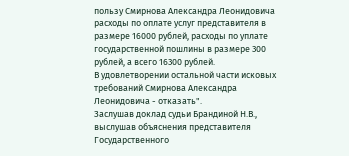пользу Смирнова Александра Леонидовича расходы по оплате услуг представителя в размере 16000 рублей, расходы по уплате государственной пошлины в размере 300 рублей, а всего 16300 рублей.
В удовлетворении остальной части исковых требований Смирнова Александра Леонидовича - отказать".
Заслушав доклад судьи Брандиной Н.В., выслушав объяснения представителя Государственного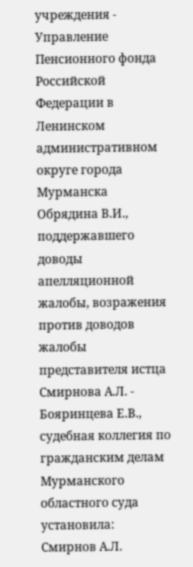учреждения - Управление Пенсионного фонда Российской Федерации в Ленинском административном округе города Мурманска Обрядина В.И., поддержавшего доводы апелляционной жалобы, возражения против доводов жалобы представителя истца Смирнова А.Л. - Бояринцева Е.В., судебная коллегия по гражданским делам Мурманского областного суда
установила:
Смирнов А.Л.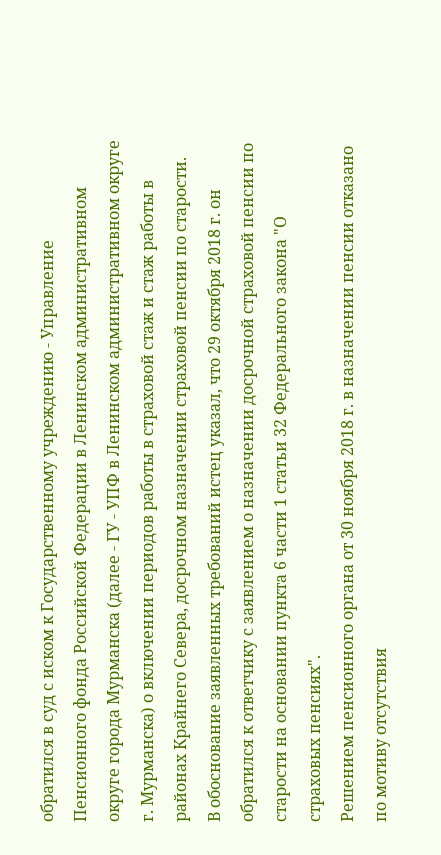обратился в суд с иском к Государственному учреждению - Управление Пенсионного фонда Российской Федерации в Ленинском административном округе города Мурманска (далее - ГУ - УПФ в Ленинском административном округе г. Мурманска) о включении периодов работы в страховой стаж и стаж работы в районах Крайнего Севера, досрочном назначении страховой пенсии по старости.
В обоснование заявленных требований истец указал, что 29 октября 2018 г. он обратился к ответчику с заявлением о назначении досрочной страховой пенсии по старости на основании пункта 6 части 1 статьи 32 Федерального закона "О страховых пенсиях".
Решением пенсионного органа от 30 ноября 2018 г. в назначении пенсии отказано по мотиву отсутствия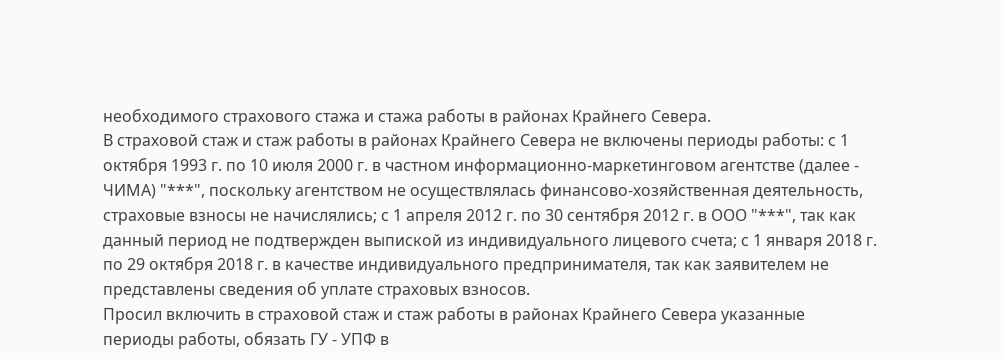необходимого страхового стажа и стажа работы в районах Крайнего Севера.
В страховой стаж и стаж работы в районах Крайнего Севера не включены периоды работы: с 1 октября 1993 г. по 10 июля 2000 г. в частном информационно-маркетинговом агентстве (далее - ЧИМА) "***", поскольку агентством не осуществлялась финансово-хозяйственная деятельность, страховые взносы не начислялись; с 1 апреля 2012 г. по 30 сентября 2012 г. в ООО "***", так как данный период не подтвержден выпиской из индивидуального лицевого счета; с 1 января 2018 г. по 29 октября 2018 г. в качестве индивидуального предпринимателя, так как заявителем не представлены сведения об уплате страховых взносов.
Просил включить в страховой стаж и стаж работы в районах Крайнего Севера указанные периоды работы, обязать ГУ - УПФ в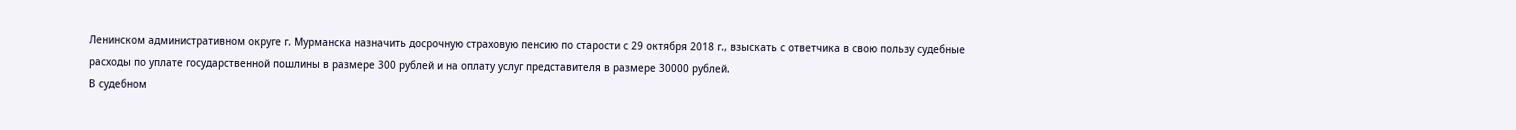Ленинском административном округе г. Мурманска назначить досрочную страховую пенсию по старости с 29 октября 2018 г., взыскать с ответчика в свою пользу судебные расходы по уплате государственной пошлины в размере 300 рублей и на оплату услуг представителя в размере 30000 рублей.
В судебном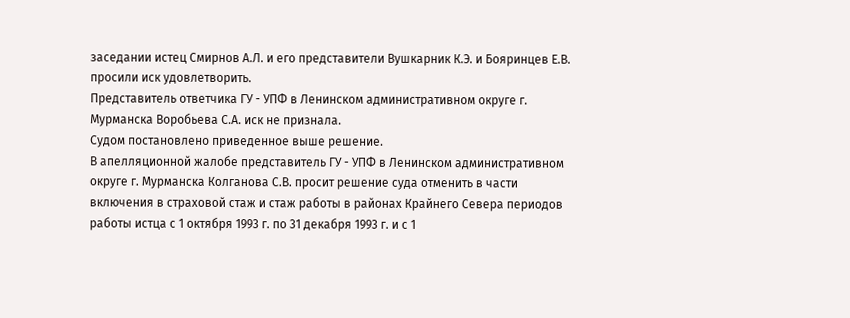заседании истец Смирнов А.Л. и его представители Вушкарник К.Э. и Бояринцев Е.В. просили иск удовлетворить.
Представитель ответчика ГУ - УПФ в Ленинском административном округе г. Мурманска Воробьева С.А. иск не признала.
Судом постановлено приведенное выше решение.
В апелляционной жалобе представитель ГУ - УПФ в Ленинском административном округе г. Мурманска Колганова С.В. просит решение суда отменить в части включения в страховой стаж и стаж работы в районах Крайнего Севера периодов работы истца с 1 октября 1993 г. по 31 декабря 1993 г. и с 1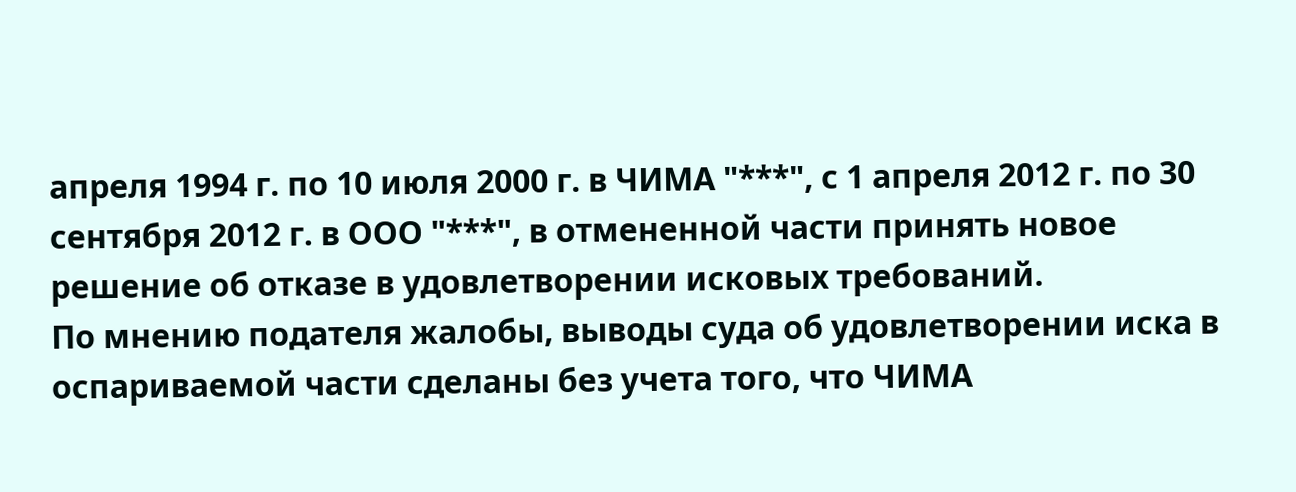апреля 1994 г. по 10 июля 2000 г. в ЧИМА "***", с 1 апреля 2012 г. по 30 сентября 2012 г. в ООО "***", в отмененной части принять новое решение об отказе в удовлетворении исковых требований.
По мнению подателя жалобы, выводы суда об удовлетворении иска в оспариваемой части сделаны без учета того, что ЧИМА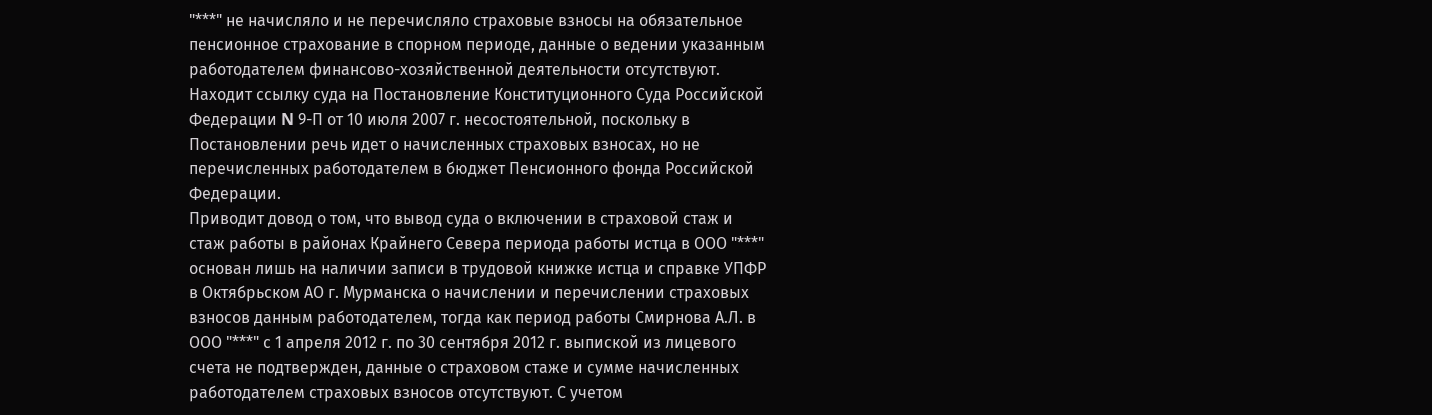"***" не начисляло и не перечисляло страховые взносы на обязательное пенсионное страхование в спорном периоде, данные о ведении указанным работодателем финансово-хозяйственной деятельности отсутствуют.
Находит ссылку суда на Постановление Конституционного Суда Российской Федерации N 9-П от 10 июля 2007 г. несостоятельной, поскольку в Постановлении речь идет о начисленных страховых взносах, но не перечисленных работодателем в бюджет Пенсионного фонда Российской Федерации.
Приводит довод о том, что вывод суда о включении в страховой стаж и стаж работы в районах Крайнего Севера периода работы истца в ООО "***" основан лишь на наличии записи в трудовой книжке истца и справке УПФР в Октябрьском АО г. Мурманска о начислении и перечислении страховых взносов данным работодателем, тогда как период работы Смирнова А.Л. в ООО "***" с 1 апреля 2012 г. по 30 сентября 2012 г. выпиской из лицевого счета не подтвержден, данные о страховом стаже и сумме начисленных работодателем страховых взносов отсутствуют. С учетом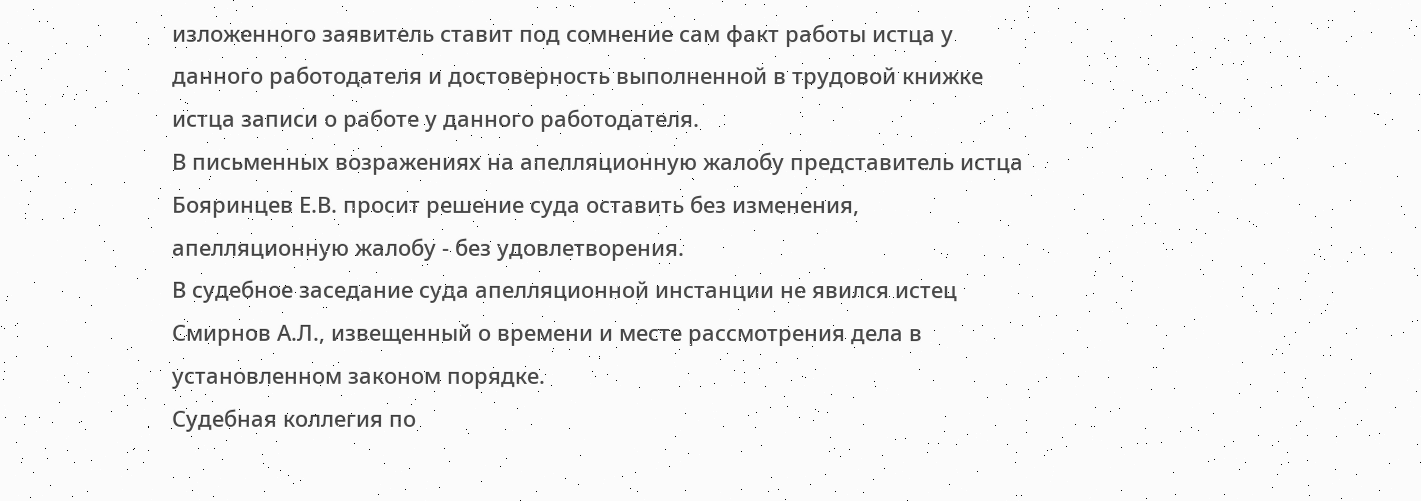изложенного заявитель ставит под сомнение сам факт работы истца у данного работодателя и достоверность выполненной в трудовой книжке истца записи о работе у данного работодателя.
В письменных возражениях на апелляционную жалобу представитель истца Бояринцев Е.В. просит решение суда оставить без изменения, апелляционную жалобу - без удовлетворения.
В судебное заседание суда апелляционной инстанции не явился истец Смирнов А.Л., извещенный о времени и месте рассмотрения дела в установленном законом порядке.
Судебная коллегия по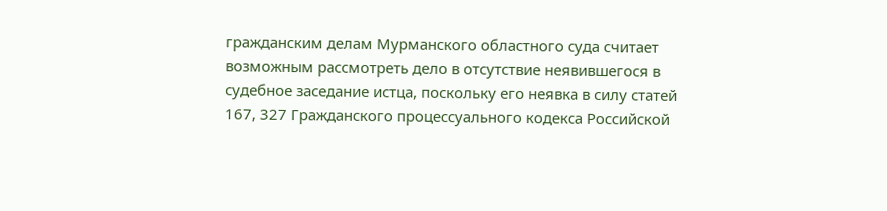гражданским делам Мурманского областного суда считает возможным рассмотреть дело в отсутствие неявившегося в судебное заседание истца, поскольку его неявка в силу статей 167, 327 Гражданского процессуального кодекса Российской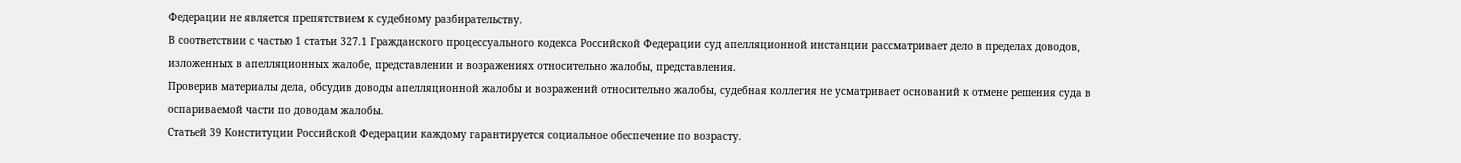Федерации не является препятствием к судебному разбирательству.
В соответствии с частью 1 статьи 327.1 Гражданского процессуального кодекса Российской Федерации суд апелляционной инстанции рассматривает дело в пределах доводов, изложенных в апелляционных жалобе, представлении и возражениях относительно жалобы, представления.
Проверив материалы дела, обсудив доводы апелляционной жалобы и возражений относительно жалобы, судебная коллегия не усматривает оснований к отмене решения суда в оспариваемой части по доводам жалобы.
Статьей 39 Конституции Российской Федерации каждому гарантируется социальное обеспечение по возрасту.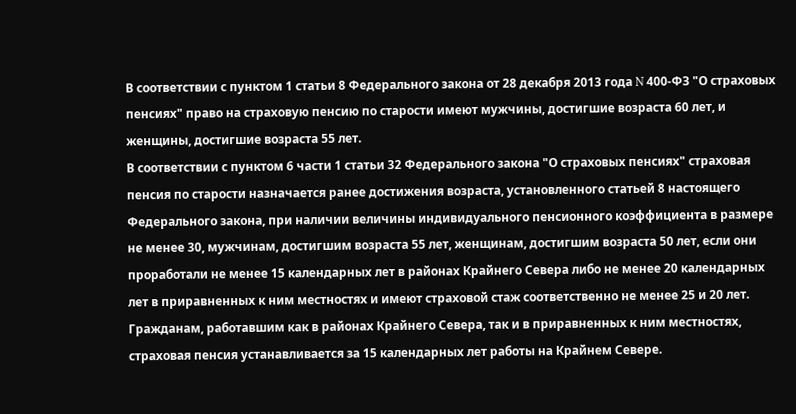В соответствии с пунктом 1 статьи 8 Федерального закона от 28 декабря 2013 года N 400-ФЗ "О страховых пенсиях" право на страховую пенсию по старости имеют мужчины, достигшие возраста 60 лет, и женщины, достигшие возраста 55 лет.
В соответствии с пунктом 6 части 1 статьи 32 Федерального закона "О страховых пенсиях" страховая пенсия по старости назначается ранее достижения возраста, установленного статьей 8 настоящего Федерального закона, при наличии величины индивидуального пенсионного коэффициента в размере не менее 30, мужчинам, достигшим возраста 55 лет, женщинам, достигшим возраста 50 лет, если они проработали не менее 15 календарных лет в районах Крайнего Севера либо не менее 20 календарных лет в приравненных к ним местностях и имеют страховой стаж соответственно не менее 25 и 20 лет. Гражданам, работавшим как в районах Крайнего Севера, так и в приравненных к ним местностях, страховая пенсия устанавливается за 15 календарных лет работы на Крайнем Севере.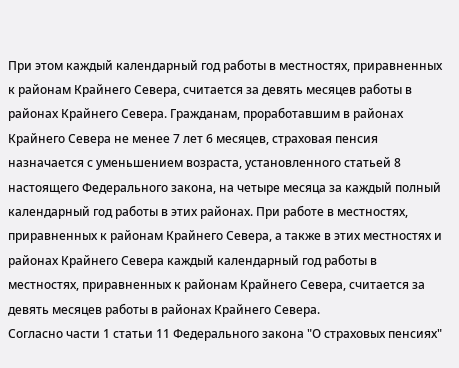При этом каждый календарный год работы в местностях, приравненных к районам Крайнего Севера, считается за девять месяцев работы в районах Крайнего Севера. Гражданам, проработавшим в районах Крайнего Севера не менее 7 лет 6 месяцев, страховая пенсия назначается с уменьшением возраста, установленного статьей 8 настоящего Федерального закона, на четыре месяца за каждый полный календарный год работы в этих районах. При работе в местностях, приравненных к районам Крайнего Севера, а также в этих местностях и районах Крайнего Севера каждый календарный год работы в местностях, приравненных к районам Крайнего Севера, считается за девять месяцев работы в районах Крайнего Севера.
Согласно части 1 статьи 11 Федерального закона "О страховых пенсиях"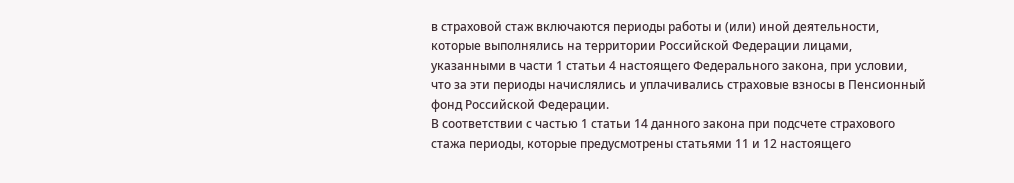в страховой стаж включаются периоды работы и (или) иной деятельности, которые выполнялись на территории Российской Федерации лицами, указанными в части 1 статьи 4 настоящего Федерального закона, при условии, что за эти периоды начислялись и уплачивались страховые взносы в Пенсионный фонд Российской Федерации.
В соответствии с частью 1 статьи 14 данного закона при подсчете страхового стажа периоды, которые предусмотрены статьями 11 и 12 настоящего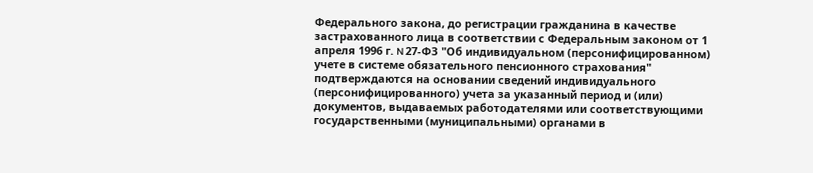Федерального закона, до регистрации гражданина в качестве застрахованного лица в соответствии с Федеральным законом от 1 апреля 1996 г. N 27-ФЗ "Об индивидуальном (персонифицированном) учете в системе обязательного пенсионного страхования" подтверждаются на основании сведений индивидуального (персонифицированного) учета за указанный период и (или) документов, выдаваемых работодателями или соответствующими государственными (муниципальными) органами в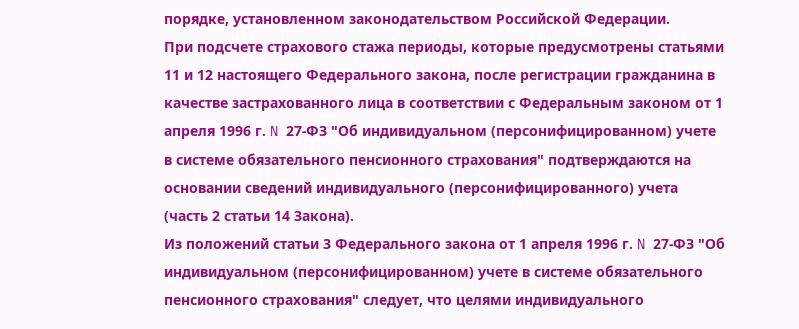порядке, установленном законодательством Российской Федерации.
При подсчете страхового стажа периоды, которые предусмотрены статьями 11 и 12 настоящего Федерального закона, после регистрации гражданина в качестве застрахованного лица в соответствии с Федеральным законом от 1 апреля 1996 г. N 27-ФЗ "Об индивидуальном (персонифицированном) учете в системе обязательного пенсионного страхования" подтверждаются на основании сведений индивидуального (персонифицированного) учета (часть 2 статьи 14 Закона).
Из положений статьи 3 Федерального закона от 1 апреля 1996 г. N 27-ФЗ "Об индивидуальном (персонифицированном) учете в системе обязательного пенсионного страхования" следует, что целями индивидуального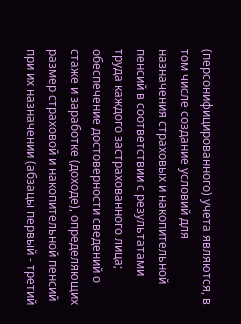(персонифицированного) учета являются, в том числе создание условий для назначения страховых и накопительной пенсий в соответствии с результатами труда каждого застрахованного лица; обеспечение достоверности сведений о стаже и заработке (доходе), определяющих размер страховой и накопительной пенсий при их назначении (абзацы первый - третий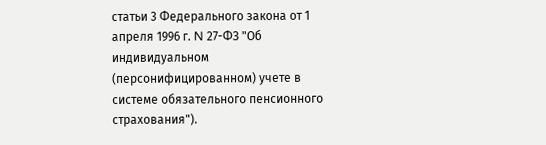статьи 3 Федерального закона от 1 апреля 1996 г. N 27-ФЗ "Об индивидуальном (персонифицированном) учете в системе обязательного пенсионного страхования").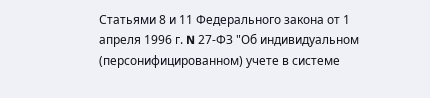Статьями 8 и 11 Федерального закона от 1 апреля 1996 г. N 27-ФЗ "Об индивидуальном (персонифицированном) учете в системе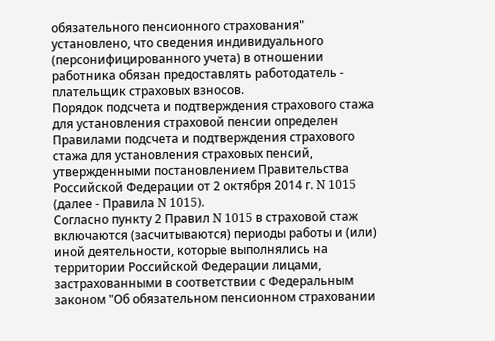обязательного пенсионного страхования" установлено, что сведения индивидуального (персонифицированного учета) в отношении работника обязан предоставлять работодатель - плательщик страховых взносов.
Порядок подсчета и подтверждения страхового стажа для установления страховой пенсии определен Правилами подсчета и подтверждения страхового стажа для установления страховых пенсий, утвержденными постановлением Правительства Российской Федерации от 2 октября 2014 г. N 1015 (далее - Правила N 1015).
Согласно пункту 2 Правил N 1015 в страховой стаж включаются (засчитываются) периоды работы и (или) иной деятельности, которые выполнялись на территории Российской Федерации лицами, застрахованными в соответствии с Федеральным законом "Об обязательном пенсионном страховании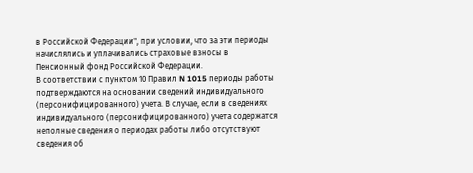в Российской Федерации", при условии, что за эти периоды начислялись и уплачивались страховые взносы в Пенсионный фонд Российской Федерации.
В соответствии с пунктом 10 Правил N 1015 периоды работы подтверждаются на основании сведений индивидуального (персонифицированного) учета. В случае, если в сведениях индивидуального (персонифицированного) учета содержатся неполные сведения о периодах работы либо отсутствуют сведения об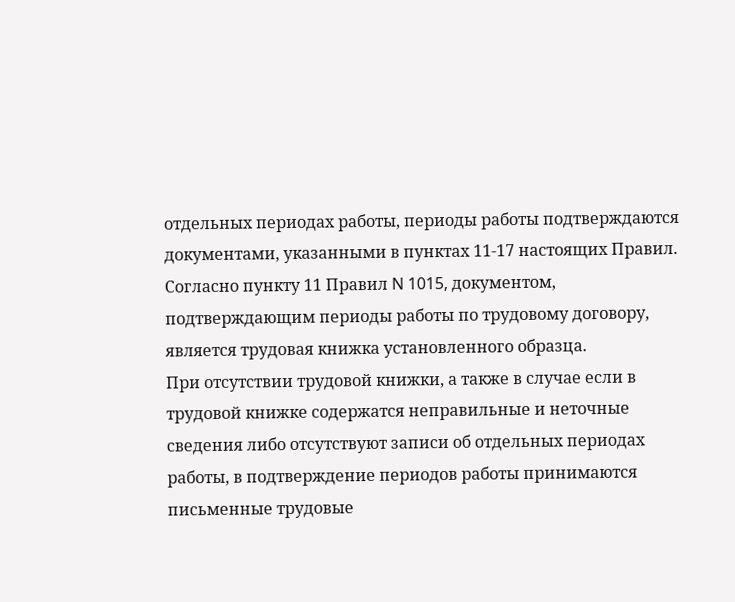отдельных периодах работы, периоды работы подтверждаются документами, указанными в пунктах 11-17 настоящих Правил.
Согласно пункту 11 Правил N 1015, документом, подтверждающим периоды работы по трудовому договору, является трудовая книжка установленного образца.
При отсутствии трудовой книжки, а также в случае если в трудовой книжке содержатся неправильные и неточные сведения либо отсутствуют записи об отдельных периодах работы, в подтверждение периодов работы принимаются письменные трудовые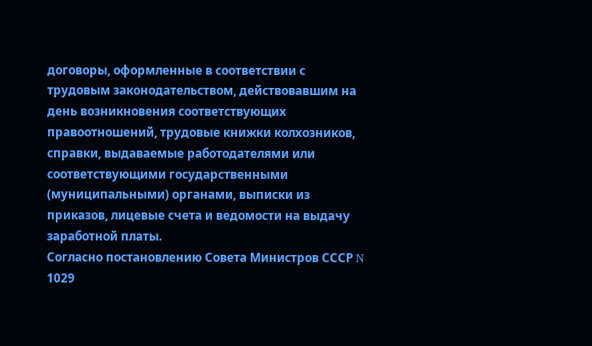договоры, оформленные в соответствии с трудовым законодательством, действовавшим на день возникновения соответствующих правоотношений, трудовые книжки колхозников, справки, выдаваемые работодателями или соответствующими государственными (муниципальными) органами, выписки из приказов, лицевые счета и ведомости на выдачу заработной платы.
Согласно постановлению Совета Министров СССР N 1029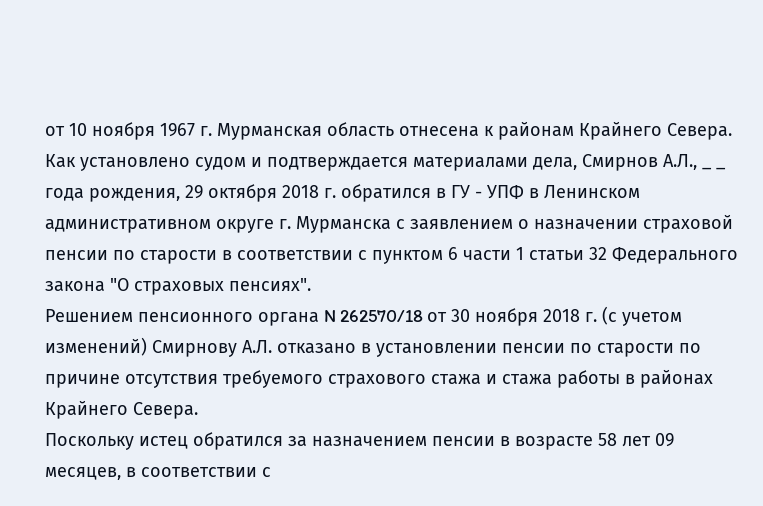от 10 ноября 1967 г. Мурманская область отнесена к районам Крайнего Севера.
Как установлено судом и подтверждается материалами дела, Смирнов А.Л., _ _ года рождения, 29 октября 2018 г. обратился в ГУ - УПФ в Ленинском административном округе г. Мурманска с заявлением о назначении страховой пенсии по старости в соответствии с пунктом 6 части 1 статьи 32 Федерального закона "О страховых пенсиях".
Решением пенсионного органа N 262570/18 от 30 ноября 2018 г. (с учетом изменений) Смирнову А.Л. отказано в установлении пенсии по старости по причине отсутствия требуемого страхового стажа и стажа работы в районах Крайнего Севера.
Поскольку истец обратился за назначением пенсии в возрасте 58 лет 09 месяцев, в соответствии с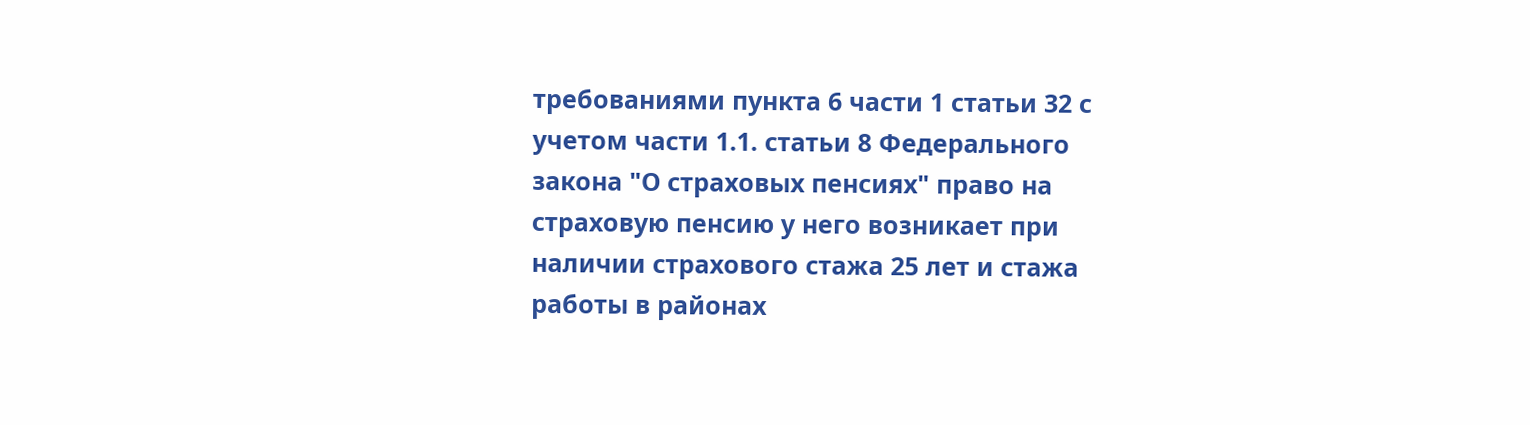требованиями пункта 6 части 1 статьи 32 с учетом части 1.1. статьи 8 Федерального закона "О страховых пенсиях" право на страховую пенсию у него возникает при наличии страхового стажа 25 лет и стажа работы в районах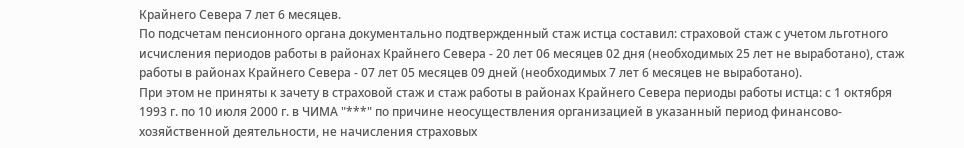Крайнего Севера 7 лет 6 месяцев.
По подсчетам пенсионного органа документально подтвержденный стаж истца составил: страховой стаж с учетом льготного исчисления периодов работы в районах Крайнего Севера - 20 лет 06 месяцев 02 дня (необходимых 25 лет не выработано), стаж работы в районах Крайнего Севера - 07 лет 05 месяцев 09 дней (необходимых 7 лет 6 месяцев не выработано).
При этом не приняты к зачету в страховой стаж и стаж работы в районах Крайнего Севера периоды работы истца: с 1 октября 1993 г. по 10 июля 2000 г. в ЧИМА "***" по причине неосуществления организацией в указанный период финансово-хозяйственной деятельности, не начисления страховых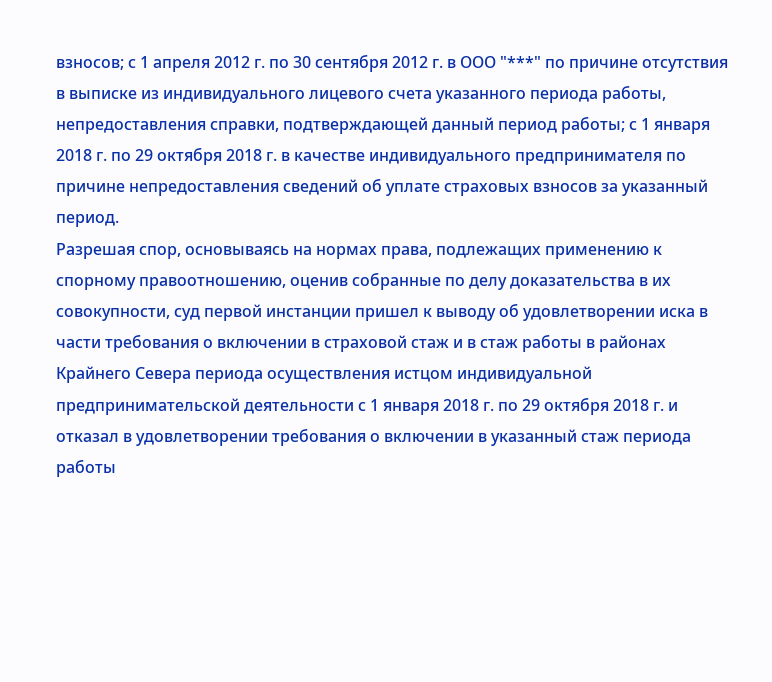взносов; с 1 апреля 2012 г. по 30 сентября 2012 г. в ООО "***" по причине отсутствия в выписке из индивидуального лицевого счета указанного периода работы, непредоставления справки, подтверждающей данный период работы; с 1 января 2018 г. по 29 октября 2018 г. в качестве индивидуального предпринимателя по причине непредоставления сведений об уплате страховых взносов за указанный период.
Разрешая спор, основываясь на нормах права, подлежащих применению к спорному правоотношению, оценив собранные по делу доказательства в их совокупности, суд первой инстанции пришел к выводу об удовлетворении иска в части требования о включении в страховой стаж и в стаж работы в районах Крайнего Севера периода осуществления истцом индивидуальной предпринимательской деятельности с 1 января 2018 г. по 29 октября 2018 г. и отказал в удовлетворении требования о включении в указанный стаж периода работы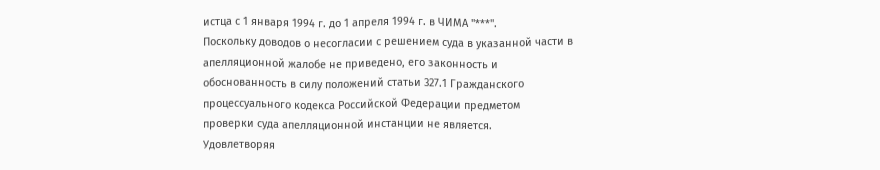истца с 1 января 1994 г. до 1 апреля 1994 г. в ЧИМА "***".
Поскольку доводов о несогласии с решением суда в указанной части в апелляционной жалобе не приведено, его законность и обоснованность в силу положений статьи 327.1 Гражданского процессуального кодекса Российской Федерации предметом проверки суда апелляционной инстанции не является.
Удовлетворяя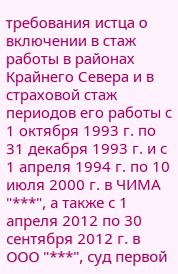требования истца о включении в стаж работы в районах Крайнего Севера и в страховой стаж периодов его работы с 1 октября 1993 г. по 31 декабря 1993 г. и с 1 апреля 1994 г. по 10 июля 2000 г. в ЧИМА "***", а также с 1 апреля 2012 по 30 сентября 2012 г. в ООО "***", суд первой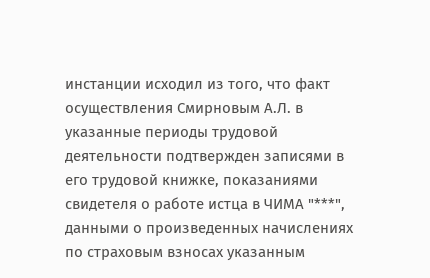инстанции исходил из того, что факт осуществления Смирновым А.Л. в указанные периоды трудовой деятельности подтвержден записями в его трудовой книжке, показаниями свидетеля о работе истца в ЧИМА "***", данными о произведенных начислениях по страховым взносах указанным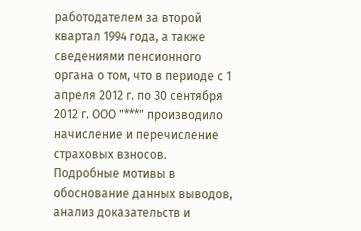работодателем за второй квартал 1994 года, а также сведениями пенсионного органа о том, что в периоде с 1 апреля 2012 г. по 30 сентября 2012 г. ООО "***" производило начисление и перечисление страховых взносов.
Подробные мотивы в обоснование данных выводов, анализ доказательств и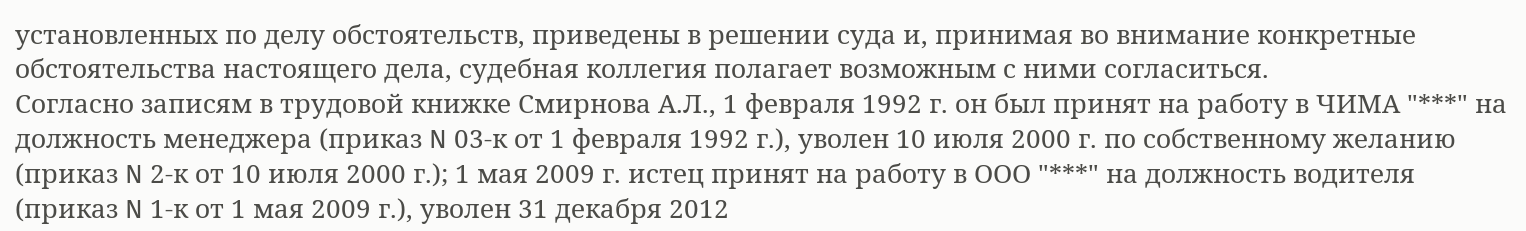установленных по делу обстоятельств, приведены в решении суда и, принимая во внимание конкретные обстоятельства настоящего дела, судебная коллегия полагает возможным с ними согласиться.
Согласно записям в трудовой книжке Смирнова А.Л., 1 февраля 1992 г. он был принят на работу в ЧИМА "***" на должность менеджера (приказ N 03-к от 1 февраля 1992 г.), уволен 10 июля 2000 г. по собственному желанию (приказ N 2-к от 10 июля 2000 г.); 1 мая 2009 г. истец принят на работу в ООО "***" на должность водителя (приказ N 1-к от 1 мая 2009 г.), уволен 31 декабря 2012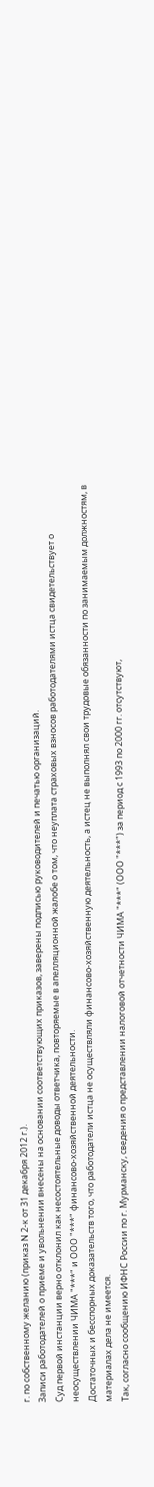г. по собственному желанию (приказ N 2-к от 31 декабря 2012 г.).
Записи работодателей о приеме и увольнении внесены на основании соответствующих приказов, заверены подписью руководителей и печатью организаций.
Суд первой инстанции верно отклонил как несостоятельные доводы ответчика, повторяемые в апелляционной жалобе о том, что неуплата страховых взносов работодателями истца свидетельствует о неосуществлении ЧИМА "***" и ООО "***" финансово-хозяйственной деятельности.
Достаточных и бесспорных доказательств того, что работодатели истца не осуществляли финансово-хозяйственную деятельность, а истец не выполнял свои трудовые обязанности по занимаемым должностям, в материалах дела не имеется.
Так, согласно сообщению ИФНС России по г. Мурманску, сведения о представлении налоговой отчетности ЧИМА "***" (ООО "***") за период с 1993 по 2000 гг. отсутствуют,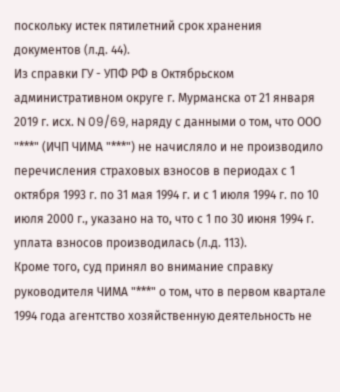поскольку истек пятилетний срок хранения документов (л.д. 44).
Из справки ГУ - УПФ РФ в Октябрьском административном округе г. Мурманска от 21 января 2019 г. исх. N 09/69, наряду с данными о том, что ООО "***" (ИЧП ЧИМА "***") не начисляло и не производило перечисления страховых взносов в периодах с 1 октября 1993 г. по 31 мая 1994 г. и с 1 июля 1994 г. по 10 июля 2000 г., указано на то, что с 1 по 30 июня 1994 г. уплата взносов производилась (л.д. 113).
Кроме того, суд принял во внимание справку руководителя ЧИМА "***" о том, что в первом квартале 1994 года агентство хозяйственную деятельность не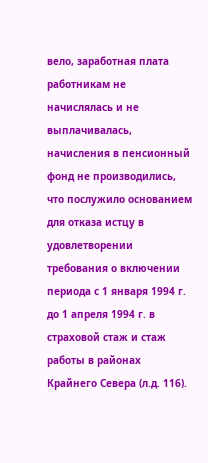вело, заработная плата работникам не начислялась и не выплачивалась, начисления в пенсионный фонд не производились, что послужило основанием для отказа истцу в удовлетворении требования о включении периода с 1 января 1994 г. до 1 апреля 1994 г. в страховой стаж и стаж работы в районах Крайнего Севера (л.д. 116).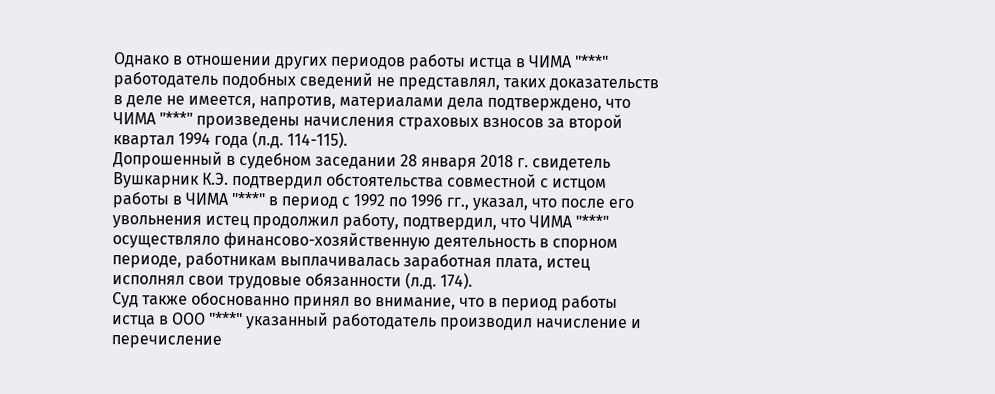Однако в отношении других периодов работы истца в ЧИМА "***" работодатель подобных сведений не представлял, таких доказательств в деле не имеется, напротив, материалами дела подтверждено, что ЧИМА "***" произведены начисления страховых взносов за второй квартал 1994 года (л.д. 114-115).
Допрошенный в судебном заседании 28 января 2018 г. свидетель Вушкарник К.Э. подтвердил обстоятельства совместной с истцом работы в ЧИМА "***" в период с 1992 по 1996 гг., указал, что после его увольнения истец продолжил работу, подтвердил, что ЧИМА "***" осуществляло финансово-хозяйственную деятельность в спорном периоде, работникам выплачивалась заработная плата, истец исполнял свои трудовые обязанности (л.д. 174).
Суд также обоснованно принял во внимание, что в период работы истца в ООО "***" указанный работодатель производил начисление и перечисление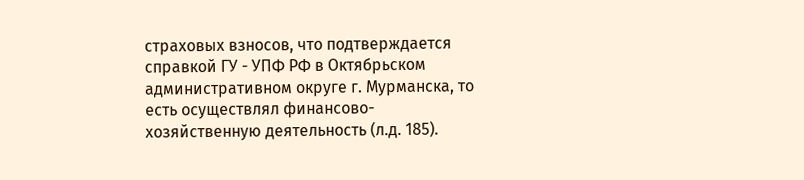страховых взносов, что подтверждается справкой ГУ - УПФ РФ в Октябрьском административном округе г. Мурманска, то есть осуществлял финансово-хозяйственную деятельность (л.д. 185).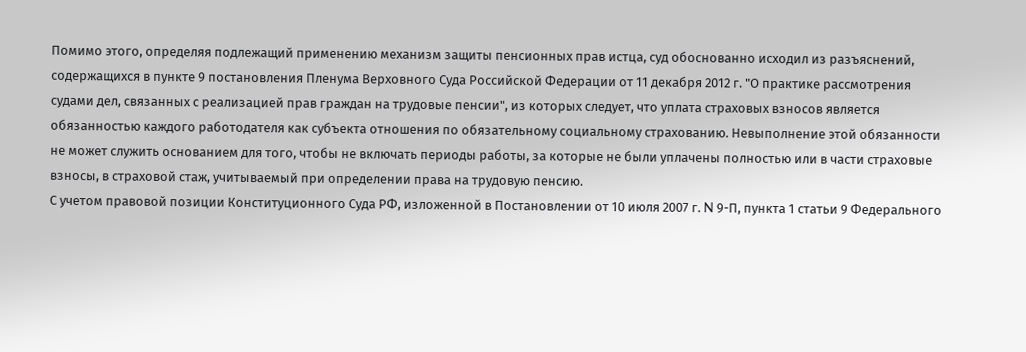Помимо этого, определяя подлежащий применению механизм защиты пенсионных прав истца, суд обоснованно исходил из разъяснений, содержащихся в пункте 9 постановления Пленума Верховного Суда Российской Федерации от 11 декабря 2012 г. "О практике рассмотрения судами дел, связанных с реализацией прав граждан на трудовые пенсии", из которых следует, что уплата страховых взносов является обязанностью каждого работодателя как субъекта отношения по обязательному социальному страхованию. Невыполнение этой обязанности не может служить основанием для того, чтобы не включать периоды работы, за которые не были уплачены полностью или в части страховые взносы, в страховой стаж, учитываемый при определении права на трудовую пенсию.
С учетом правовой позиции Конституционного Суда РФ, изложенной в Постановлении от 10 июля 2007 г. N 9-П, пункта 1 статьи 9 Федерального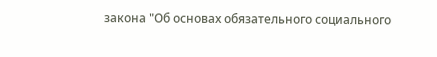закона "Об основах обязательного социального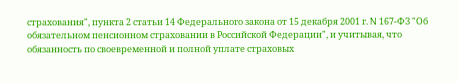страхования", пункта 2 статьи 14 Федерального закона от 15 декабря 2001 г. N 167-ФЗ "Об обязательном пенсионном страховании в Российской Федерации", и учитывая, что обязанность по своевременной и полной уплате страховых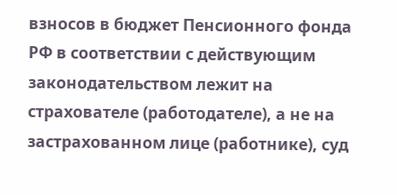взносов в бюджет Пенсионного фонда РФ в соответствии с действующим законодательством лежит на страхователе (работодателе), а не на застрахованном лице (работнике), суд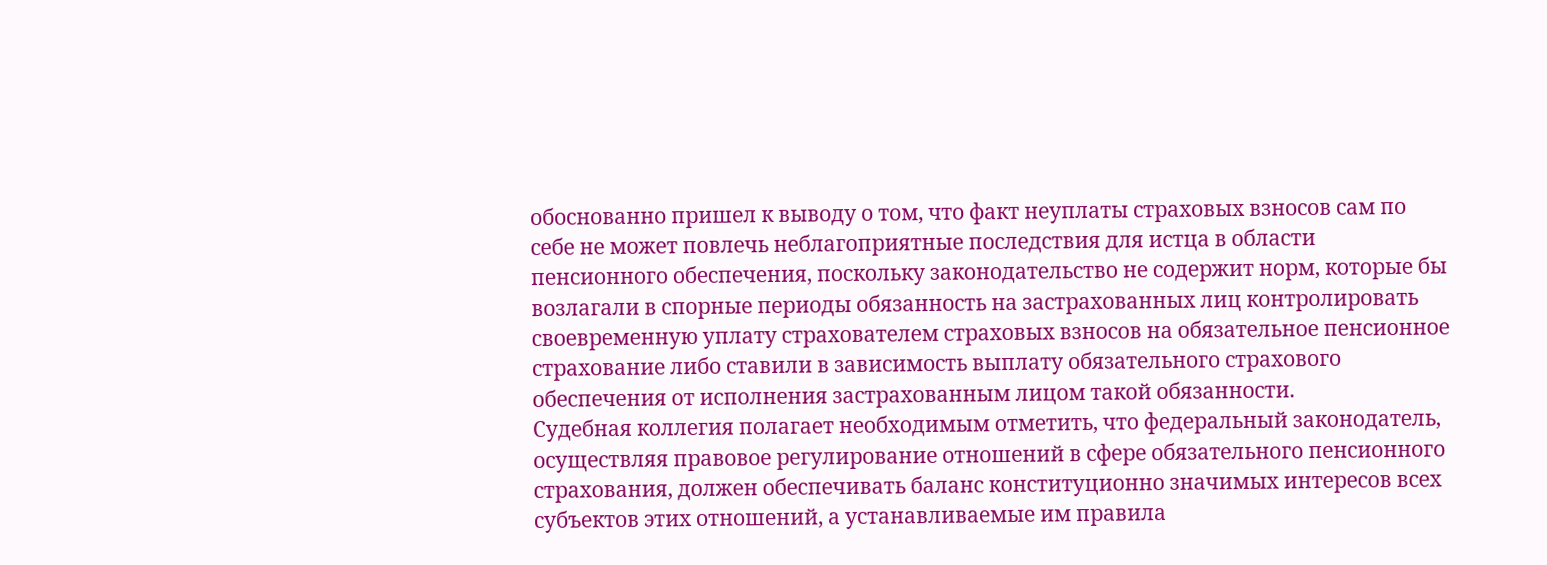обоснованно пришел к выводу о том, что факт неуплаты страховых взносов сам по себе не может повлечь неблагоприятные последствия для истца в области пенсионного обеспечения, поскольку законодательство не содержит норм, которые бы возлагали в спорные периоды обязанность на застрахованных лиц контролировать своевременную уплату страхователем страховых взносов на обязательное пенсионное страхование либо ставили в зависимость выплату обязательного страхового обеспечения от исполнения застрахованным лицом такой обязанности.
Судебная коллегия полагает необходимым отметить, что федеральный законодатель, осуществляя правовое регулирование отношений в сфере обязательного пенсионного страхования, должен обеспечивать баланс конституционно значимых интересов всех субъектов этих отношений, а устанавливаемые им правила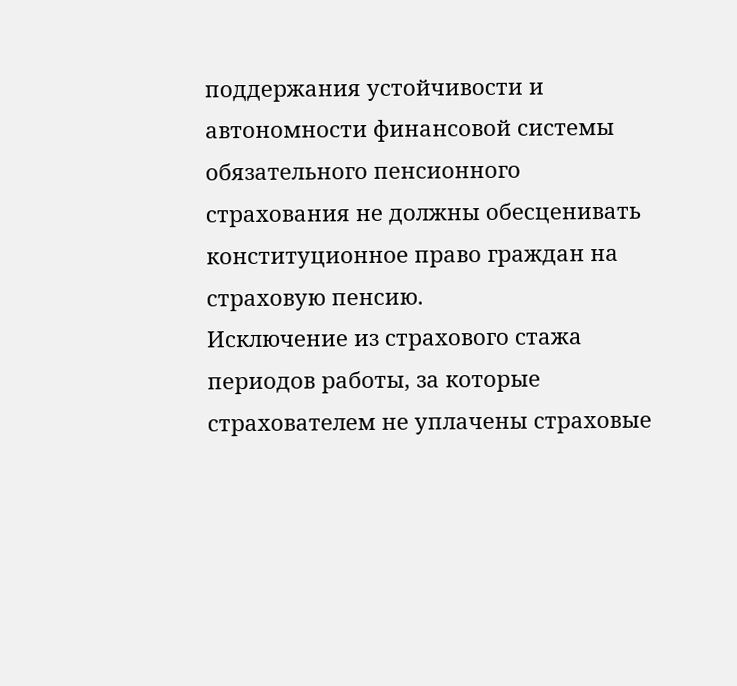поддержания устойчивости и автономности финансовой системы обязательного пенсионного страхования не должны обесценивать конституционное право граждан на страховую пенсию.
Исключение из страхового стажа периодов работы, за которые страхователем не уплачены страховые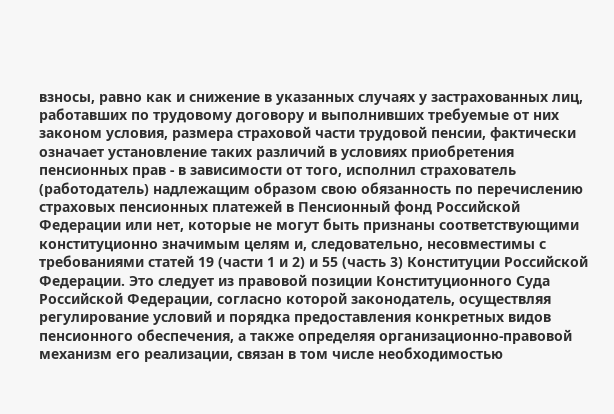взносы, равно как и снижение в указанных случаях у застрахованных лиц, работавших по трудовому договору и выполнивших требуемые от них законом условия, размера страховой части трудовой пенсии, фактически означает установление таких различий в условиях приобретения пенсионных прав - в зависимости от того, исполнил страхователь (работодатель) надлежащим образом свою обязанность по перечислению страховых пенсионных платежей в Пенсионный фонд Российской Федерации или нет, которые не могут быть признаны соответствующими конституционно значимым целям и, следовательно, несовместимы с требованиями статей 19 (части 1 и 2) и 55 (часть 3) Конституции Российской Федерации. Это следует из правовой позиции Конституционного Суда Российской Федерации, согласно которой законодатель, осуществляя регулирование условий и порядка предоставления конкретных видов пенсионного обеспечения, а также определяя организационно-правовой механизм его реализации, связан в том числе необходимостью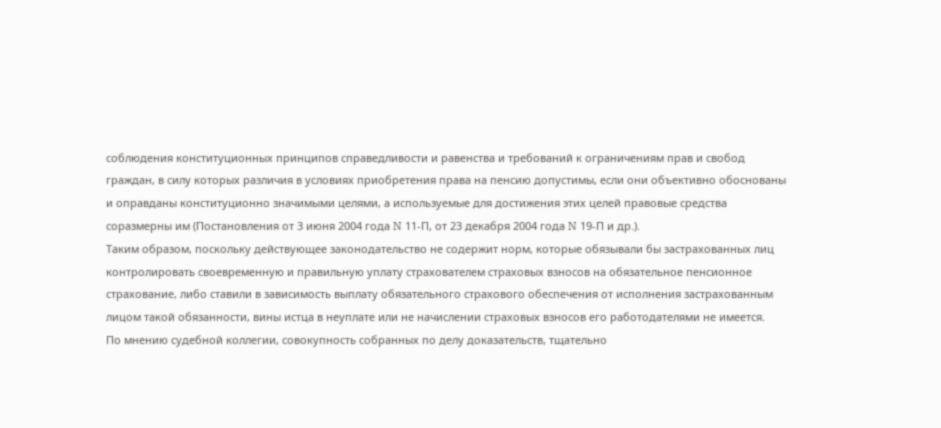соблюдения конституционных принципов справедливости и равенства и требований к ограничениям прав и свобод граждан, в силу которых различия в условиях приобретения права на пенсию допустимы, если они объективно обоснованы и оправданы конституционно значимыми целями, а используемые для достижения этих целей правовые средства соразмерны им (Постановления от 3 июня 2004 года N 11-П, от 23 декабря 2004 года N 19-П и др.).
Таким образом, поскольку действующее законодательство не содержит норм, которые обязывали бы застрахованных лиц контролировать своевременную и правильную уплату страхователем страховых взносов на обязательное пенсионное страхование, либо ставили в зависимость выплату обязательного страхового обеспечения от исполнения застрахованным лицом такой обязанности, вины истца в неуплате или не начислении страховых взносов его работодателями не имеется.
По мнению судебной коллегии, совокупность собранных по делу доказательств, тщательно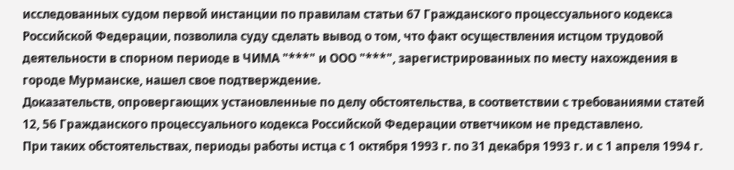исследованных судом первой инстанции по правилам статьи 67 Гражданского процессуального кодекса Российской Федерации, позволила суду сделать вывод о том, что факт осуществления истцом трудовой деятельности в спорном периоде в ЧИМА "***" и ООО "***", зарегистрированных по месту нахождения в городе Мурманске, нашел свое подтверждение.
Доказательств, опровергающих установленные по делу обстоятельства, в соответствии с требованиями статей 12, 56 Гражданского процессуального кодекса Российской Федерации ответчиком не представлено.
При таких обстоятельствах, периоды работы истца с 1 октября 1993 г. по 31 декабря 1993 г. и с 1 апреля 1994 г.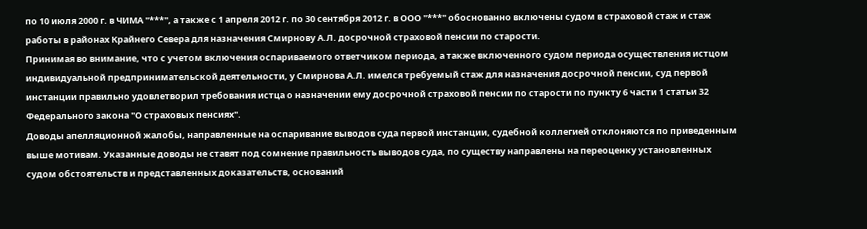по 10 июля 2000 г. в ЧИМА "***", а также с 1 апреля 2012 г. по 30 сентября 2012 г. в ООО "***" обоснованно включены судом в страховой стаж и стаж работы в районах Крайнего Севера для назначения Смирнову А.Л. досрочной страховой пенсии по старости.
Принимая во внимание, что с учетом включения оспариваемого ответчиком периода, а также включенного судом периода осуществления истцом индивидуальной предпринимательской деятельности, у Смирнова А.Л. имелся требуемый стаж для назначения досрочной пенсии, суд первой инстанции правильно удовлетворил требования истца о назначении ему досрочной страховой пенсии по старости по пункту 6 части 1 статьи 32 Федерального закона "О страховых пенсиях".
Доводы апелляционной жалобы, направленные на оспаривание выводов суда первой инстанции, судебной коллегией отклоняются по приведенным выше мотивам. Указанные доводы не ставят под сомнение правильность выводов суда, по существу направлены на переоценку установленных судом обстоятельств и представленных доказательств, оснований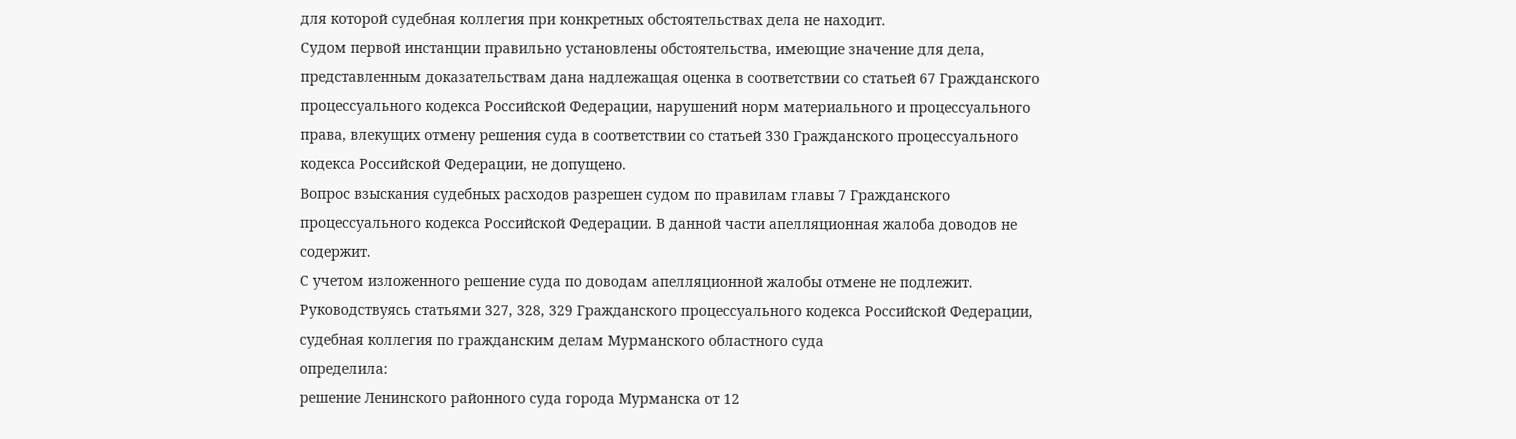для которой судебная коллегия при конкретных обстоятельствах дела не находит.
Судом первой инстанции правильно установлены обстоятельства, имеющие значение для дела, представленным доказательствам дана надлежащая оценка в соответствии со статьей 67 Гражданского процессуального кодекса Российской Федерации, нарушений норм материального и процессуального права, влекущих отмену решения суда в соответствии со статьей 330 Гражданского процессуального кодекса Российской Федерации, не допущено.
Вопрос взыскания судебных расходов разрешен судом по правилам главы 7 Гражданского процессуального кодекса Российской Федерации. В данной части апелляционная жалоба доводов не содержит.
С учетом изложенного решение суда по доводам апелляционной жалобы отмене не подлежит.
Руководствуясь статьями 327, 328, 329 Гражданского процессуального кодекса Российской Федерации, судебная коллегия по гражданским делам Мурманского областного суда
определила:
решение Ленинского районного суда города Мурманска от 12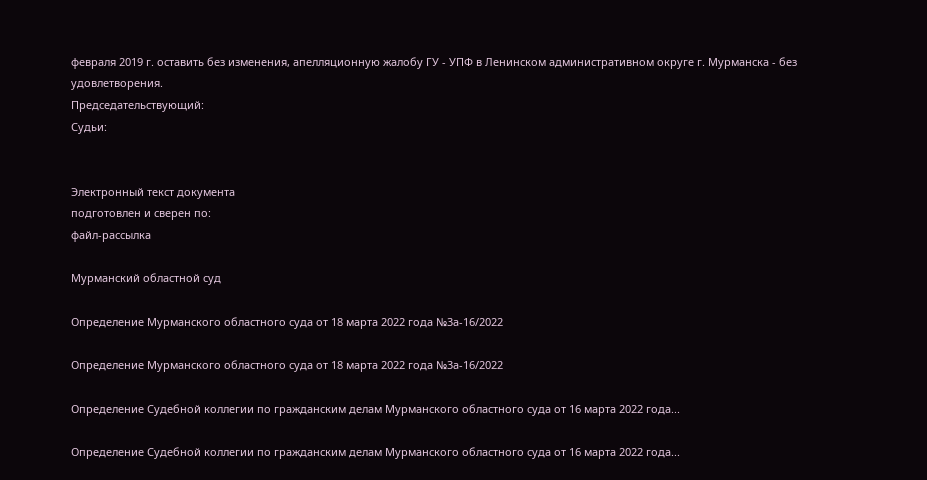февраля 2019 г. оставить без изменения, апелляционную жалобу ГУ - УПФ в Ленинском административном округе г. Мурманска - без удовлетворения.
Председательствующий:
Судьи:


Электронный текст документа
подготовлен и сверен по:
файл-рассылка

Мурманский областной суд

Определение Мурманского областного суда от 18 марта 2022 года №3а-16/2022

Определение Мурманского областного суда от 18 марта 2022 года №3а-16/2022

Определение Судебной коллегии по гражданским делам Мурманского областного суда от 16 марта 2022 года...

Определение Судебной коллегии по гражданским делам Мурманского областного суда от 16 марта 2022 года...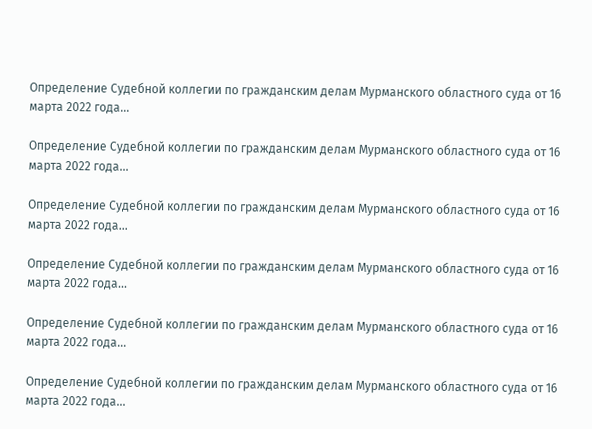Определение Судебной коллегии по гражданским делам Мурманского областного суда от 16 марта 2022 года...

Определение Судебной коллегии по гражданским делам Мурманского областного суда от 16 марта 2022 года...

Определение Судебной коллегии по гражданским делам Мурманского областного суда от 16 марта 2022 года...

Определение Судебной коллегии по гражданским делам Мурманского областного суда от 16 марта 2022 года...

Определение Судебной коллегии по гражданским делам Мурманского областного суда от 16 марта 2022 года...

Определение Судебной коллегии по гражданским делам Мурманского областного суда от 16 марта 2022 года...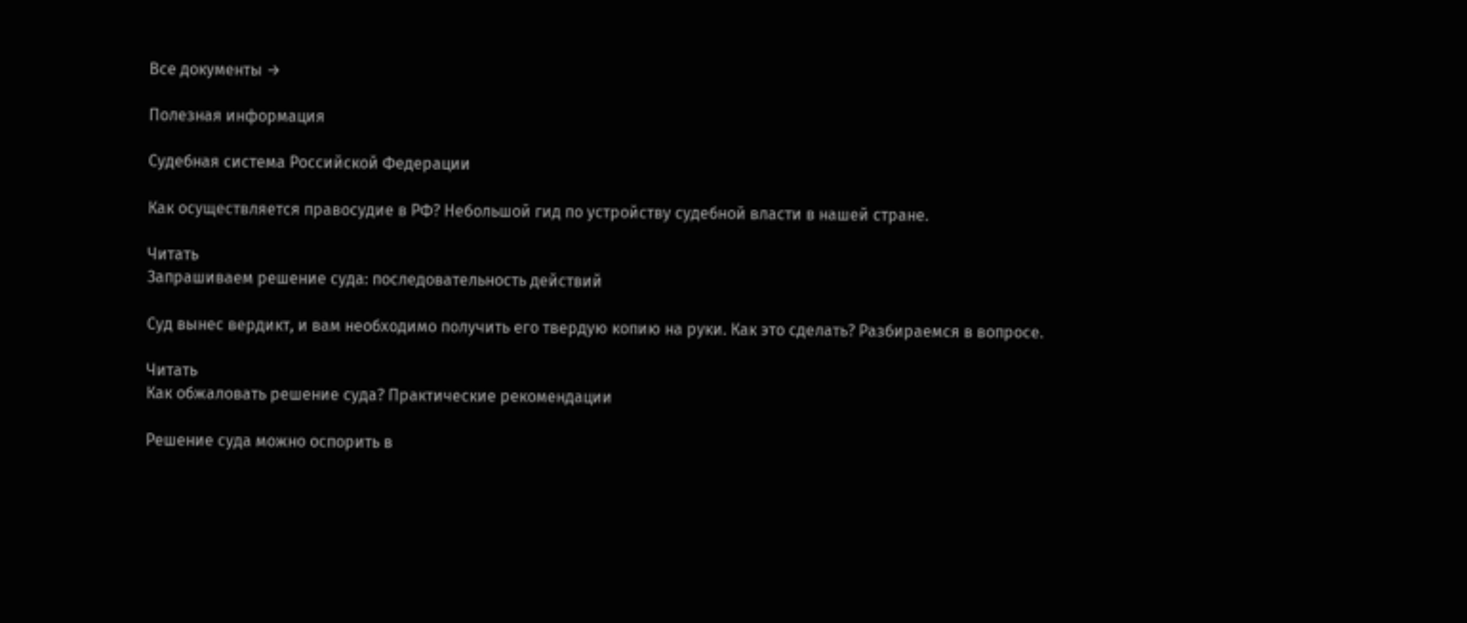Все документы →

Полезная информация

Судебная система Российской Федерации

Как осуществляется правосудие в РФ? Небольшой гид по устройству судебной власти в нашей стране.

Читать
Запрашиваем решение суда: последовательность действий

Суд вынес вердикт, и вам необходимо получить его твердую копию на руки. Как это сделать? Разбираемся в вопросе.

Читать
Как обжаловать решение суда? Практические рекомендации

Решение суда можно оспорить в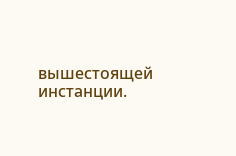вышестоящей инстанции.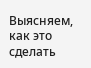Выясняем, как это сделать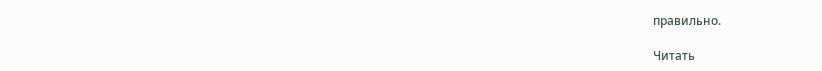правильно.

Читать